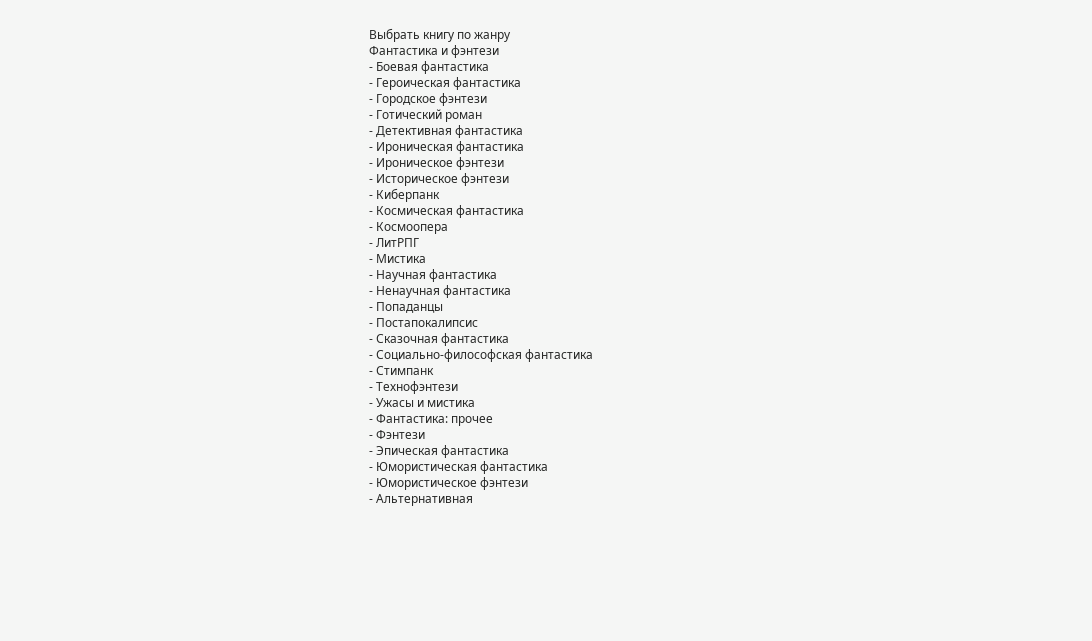Выбрать книгу по жанру
Фантастика и фэнтези
- Боевая фантастика
- Героическая фантастика
- Городское фэнтези
- Готический роман
- Детективная фантастика
- Ироническая фантастика
- Ироническое фэнтези
- Историческое фэнтези
- Киберпанк
- Космическая фантастика
- Космоопера
- ЛитРПГ
- Мистика
- Научная фантастика
- Ненаучная фантастика
- Попаданцы
- Постапокалипсис
- Сказочная фантастика
- Социально-философская фантастика
- Стимпанк
- Технофэнтези
- Ужасы и мистика
- Фантастика: прочее
- Фэнтези
- Эпическая фантастика
- Юмористическая фантастика
- Юмористическое фэнтези
- Альтернативная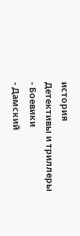история
Детективы и триллеры
- Боевики
- Дамский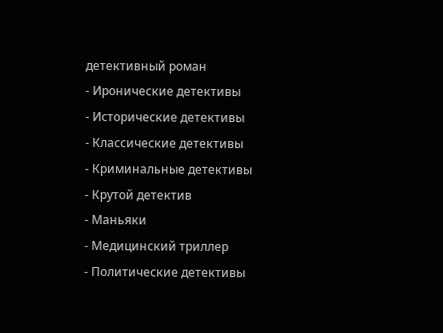детективный роман
- Иронические детективы
- Исторические детективы
- Классические детективы
- Криминальные детективы
- Крутой детектив
- Маньяки
- Медицинский триллер
- Политические детективы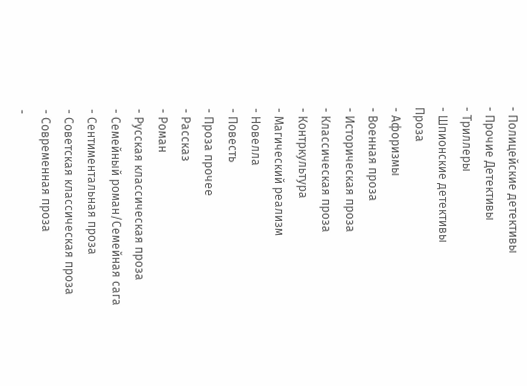- Полицейские детективы
- Прочие Детективы
- Триллеры
- Шпионские детективы
Проза
- Афоризмы
- Военная проза
- Историческая проза
- Классическая проза
- Контркультура
- Магический реализм
- Новелла
- Повесть
- Проза прочее
- Рассказ
- Роман
- Русская классическая проза
- Семейный роман/Семейная сага
- Сентиментальная проза
- Советская классическая проза
- Современная проза
-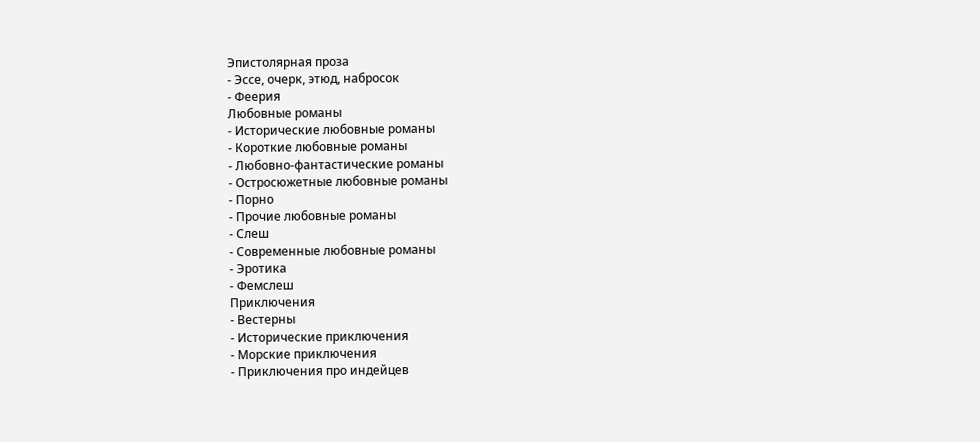Эпистолярная проза
- Эссе, очерк, этюд, набросок
- Феерия
Любовные романы
- Исторические любовные романы
- Короткие любовные романы
- Любовно-фантастические романы
- Остросюжетные любовные романы
- Порно
- Прочие любовные романы
- Слеш
- Современные любовные романы
- Эротика
- Фемслеш
Приключения
- Вестерны
- Исторические приключения
- Морские приключения
- Приключения про индейцев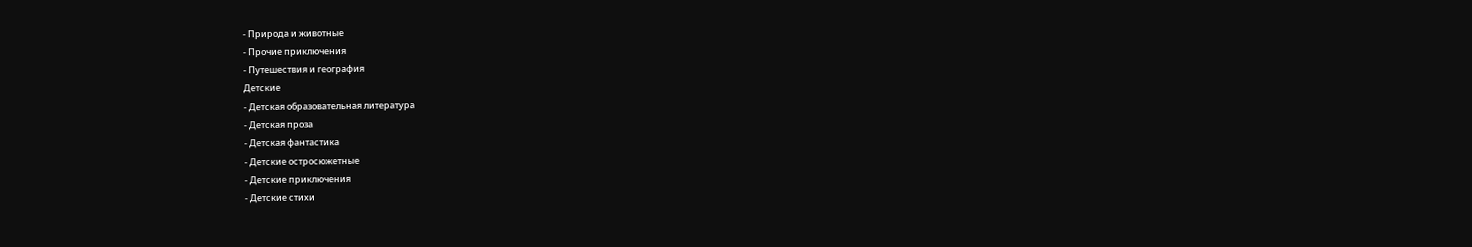- Природа и животные
- Прочие приключения
- Путешествия и география
Детские
- Детская образовательная литература
- Детская проза
- Детская фантастика
- Детские остросюжетные
- Детские приключения
- Детские стихи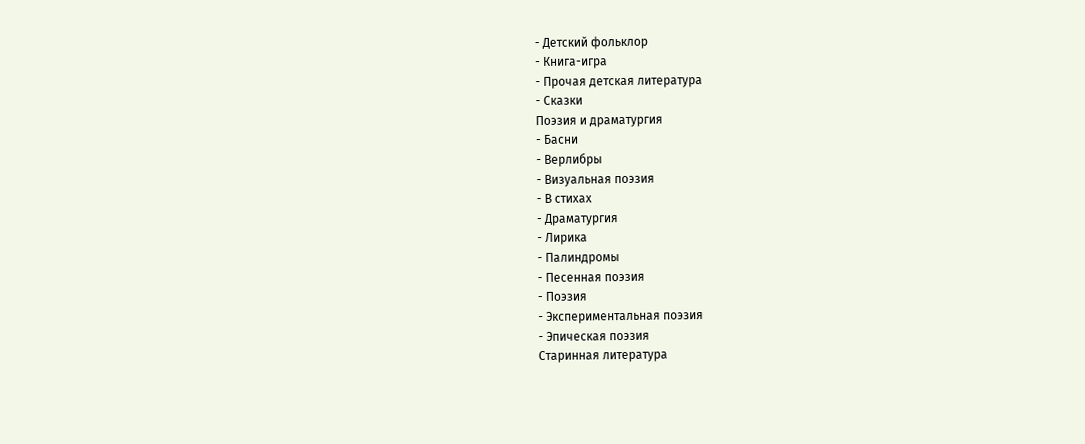- Детский фольклор
- Книга-игра
- Прочая детская литература
- Сказки
Поэзия и драматургия
- Басни
- Верлибры
- Визуальная поэзия
- В стихах
- Драматургия
- Лирика
- Палиндромы
- Песенная поэзия
- Поэзия
- Экспериментальная поэзия
- Эпическая поэзия
Старинная литература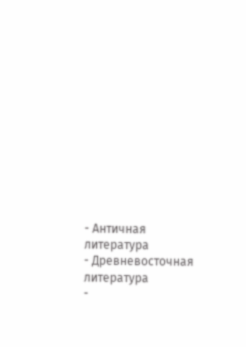- Античная литература
- Древневосточная литература
-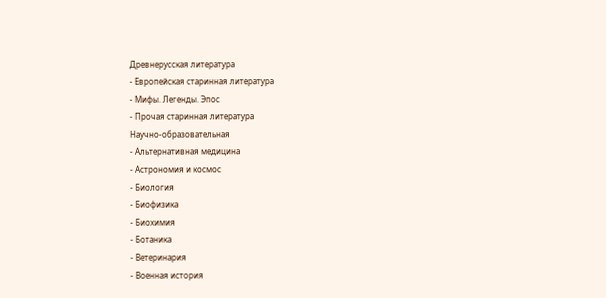Древнерусская литература
- Европейская старинная литература
- Мифы. Легенды. Эпос
- Прочая старинная литература
Научно-образовательная
- Альтернативная медицина
- Астрономия и космос
- Биология
- Биофизика
- Биохимия
- Ботаника
- Ветеринария
- Военная история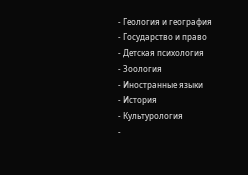- Геология и география
- Государство и право
- Детская психология
- Зоология
- Иностранные языки
- История
- Культурология
-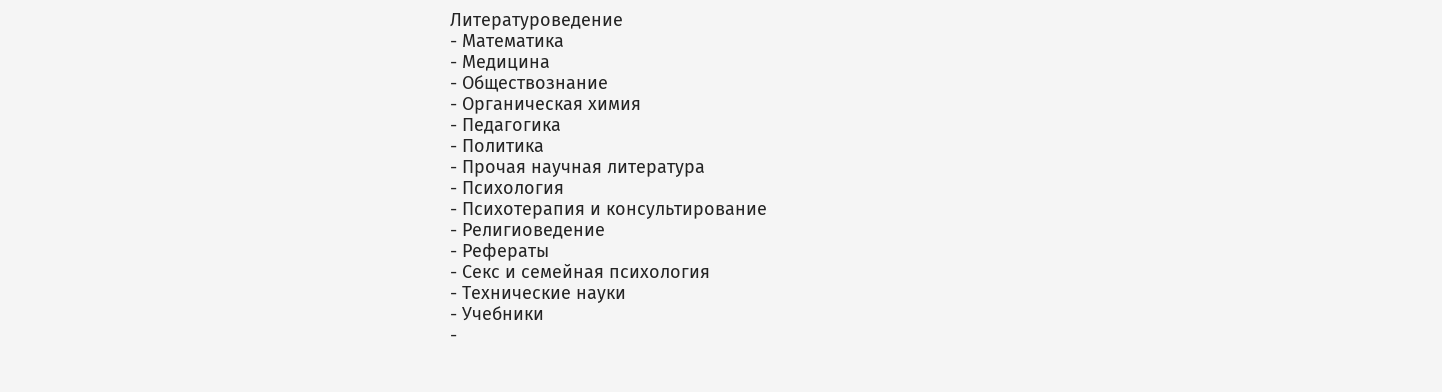Литературоведение
- Математика
- Медицина
- Обществознание
- Органическая химия
- Педагогика
- Политика
- Прочая научная литература
- Психология
- Психотерапия и консультирование
- Религиоведение
- Рефераты
- Секс и семейная психология
- Технические науки
- Учебники
-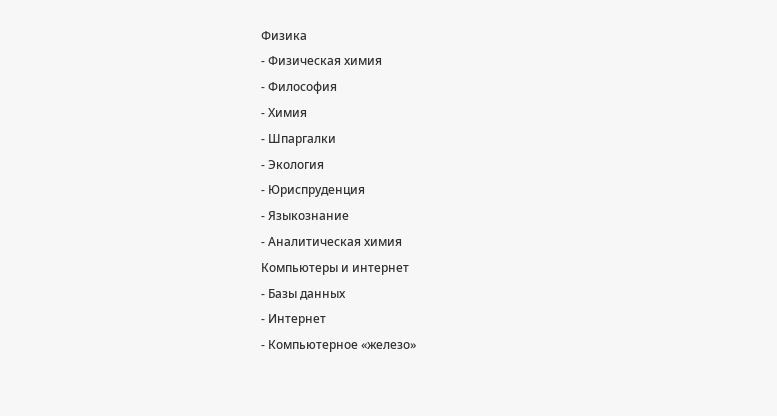Физика
- Физическая химия
- Философия
- Химия
- Шпаргалки
- Экология
- Юриспруденция
- Языкознание
- Аналитическая химия
Компьютеры и интернет
- Базы данных
- Интернет
- Компьютерное «железо»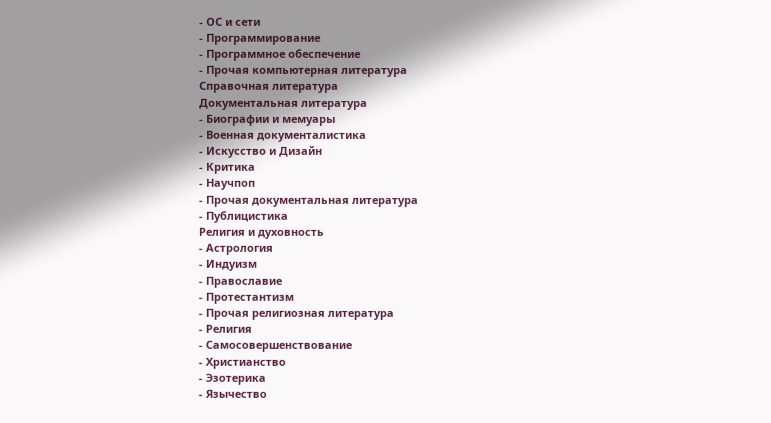- ОС и сети
- Программирование
- Программное обеспечение
- Прочая компьютерная литература
Справочная литература
Документальная литература
- Биографии и мемуары
- Военная документалистика
- Искусство и Дизайн
- Критика
- Научпоп
- Прочая документальная литература
- Публицистика
Религия и духовность
- Астрология
- Индуизм
- Православие
- Протестантизм
- Прочая религиозная литература
- Религия
- Самосовершенствование
- Христианство
- Эзотерика
- Язычество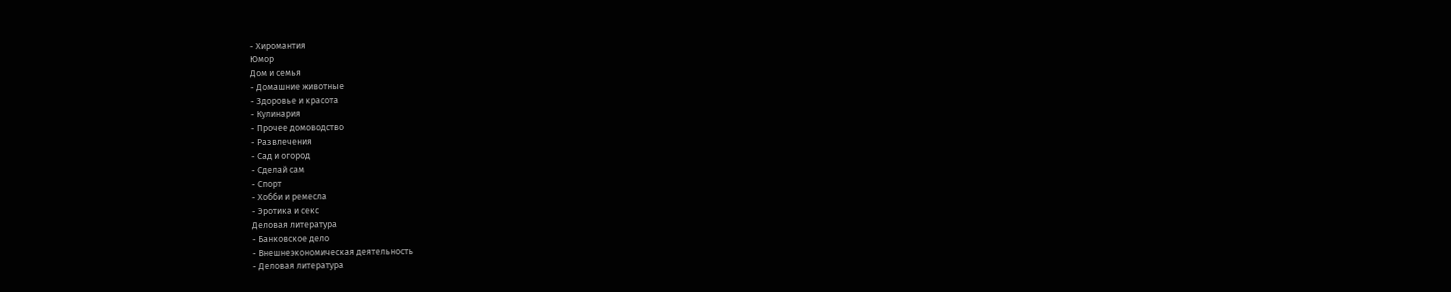- Хиромантия
Юмор
Дом и семья
- Домашние животные
- Здоровье и красота
- Кулинария
- Прочее домоводство
- Развлечения
- Сад и огород
- Сделай сам
- Спорт
- Хобби и ремесла
- Эротика и секс
Деловая литература
- Банковское дело
- Внешнеэкономическая деятельность
- Деловая литература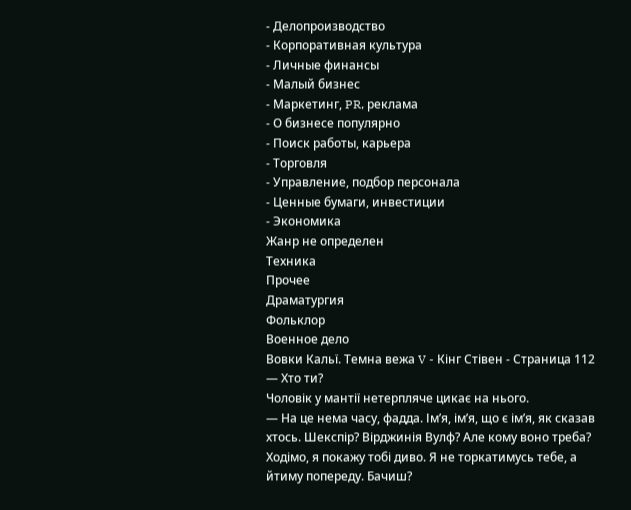- Делопроизводство
- Корпоративная культура
- Личные финансы
- Малый бизнес
- Маркетинг, PR, реклама
- О бизнесе популярно
- Поиск работы, карьера
- Торговля
- Управление, подбор персонала
- Ценные бумаги, инвестиции
- Экономика
Жанр не определен
Техника
Прочее
Драматургия
Фольклор
Военное дело
Вовки Кальї. Темна вежа V - Кінг Стівен - Страница 112
— Хто ти?
Чоловік у мантії нетерпляче цикає на нього.
— На це нема часу, фадда. Ім’я, ім’я, що є ім’я, як сказав хтось. Шекспір? Вірджинія Вулф? Але кому воно треба? Ходімо, я покажу тобі диво. Я не торкатимусь тебе, а йтиму попереду. Бачиш?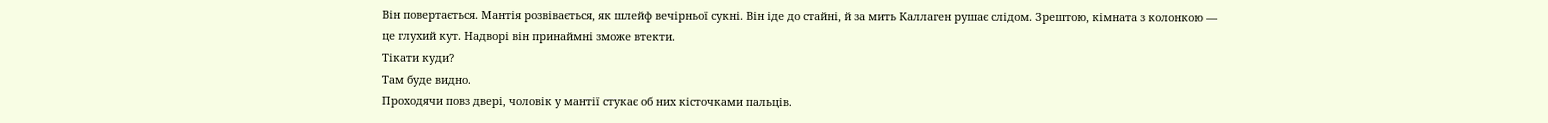Він повертається. Мантія розвівається, як шлейф вечірньої сукні. Він іде до стайні, й за мить Каллаген рушає слідом. Зрештою, кімната з колонкою — це глухий кут. Надворі він принаймні зможе втекти.
Тікати куди?
Там буде видно.
Проходячи повз двері, чоловік у мантії стукає об них кісточками пальців.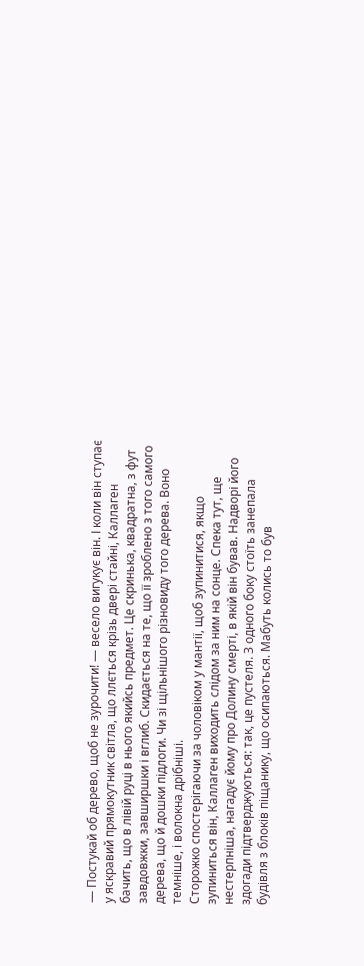— Постукай об дерево, щоб не зурочити! — весело вигукує він. І коли він ступає у яскравий прямокутник світла, що ллється крізь двері стайні, Каллаген бачить, що в лівій руці в нього якийсь предмет. Це скринька, квадратна, з фут завдовжки, завширшки і вглиб. Скидається на те, що її зроблено з того самого дерева, що й дошки підлоги. Чи зі щільнішого різновиду того дерева. Воно темніше, і волокна дрібніші.
Сторожко спостерігаючи за чоловіком у мантії, щоб зупинитися, якщо зупиниться він, Каллаген виходить слідом за ним на сонце. Спека тут, ще нестерпніша, нагадує йому про Долину смерті, в якій він бував. Надворі його здогади підтверджуються: так, це пустеля. З одного боку стоїть занепала будівля з блоків піщанику, що осипаються. Мабуть колись то був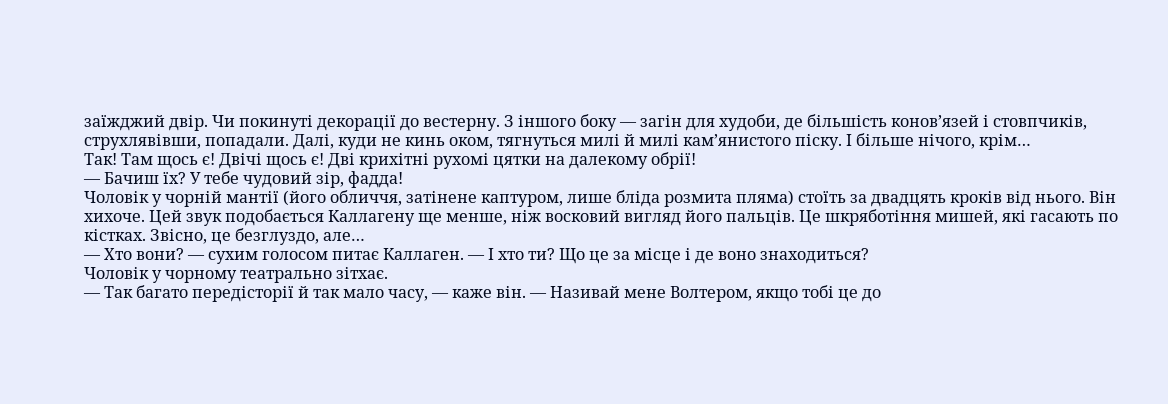заїжджий двір. Чи покинуті декорації до вестерну. З іншого боку — загін для худоби, де більшість конов’язей і стовпчиків, струхлявівши, попадали. Далі, куди не кинь оком, тягнуться милі й милі кам’янистого піску. І більше нічого, крім…
Так! Там щось є! Двічі щось є! Дві крихітні рухомі цятки на далекому обрії!
— Бачиш їх? У тебе чудовий зір, фадда!
Чоловік у чорній мантії (його обличчя, затінене каптуром, лише бліда розмита пляма) стоїть за двадцять кроків від нього. Він хихоче. Цей звук подобається Каллагену ще менше, ніж восковий вигляд його пальців. Це шкряботіння мишей, які гасають по кістках. Звісно, це безглуздо, але…
— Хто вони? — сухим голосом питає Каллаген. — І хто ти? Що це за місце і де воно знаходиться?
Чоловік у чорному театрально зітхає.
— Так багато передісторії й так мало часу, — каже він. — Називай мене Волтером, якщо тобі це до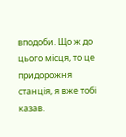вподоби. Що ж до цього місця, то це придорожня станція, я вже тобі казав.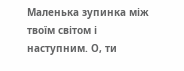Маленька зупинка між твоїм світом і наступним. О, ти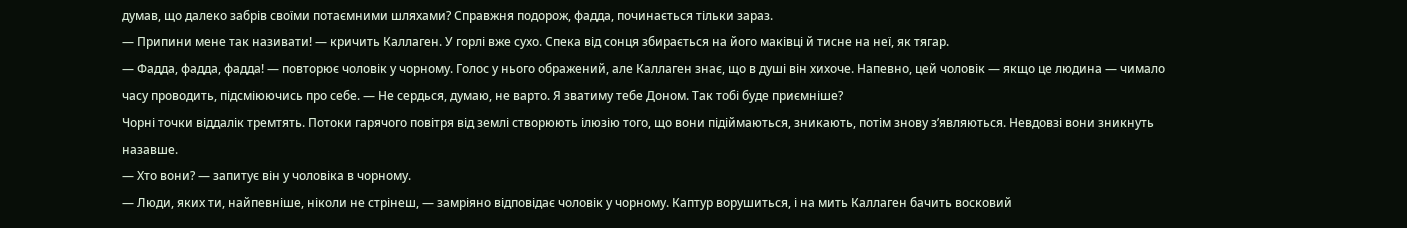думав, що далеко забрів своїми потаємними шляхами? Справжня подорож, фадда, починається тільки зараз.
— Припини мене так називати! — кричить Каллаген. У горлі вже сухо. Спека від сонця збирається на його маківці й тисне на неї, як тягар.
— Фадда, фадда, фадда! — повторює чоловік у чорному. Голос у нього ображений, але Каллаген знає, що в душі він хихоче. Напевно, цей чоловік — якщо це людина — чимало часу проводить, підсміюючись про себе. — Не сердься, думаю, не варто. Я зватиму тебе Доном. Так тобі буде приємніше?
Чорні точки віддалік тремтять. Потоки гарячого повітря від землі створюють ілюзію того, що вони підіймаються, зникають, потім знову з’являються. Невдовзі вони зникнуть назавше.
— Хто вони? — запитує він у чоловіка в чорному.
— Люди, яких ти, найпевніше, ніколи не стрінеш, — замріяно відповідає чоловік у чорному. Каптур ворушиться, і на мить Каллаген бачить восковий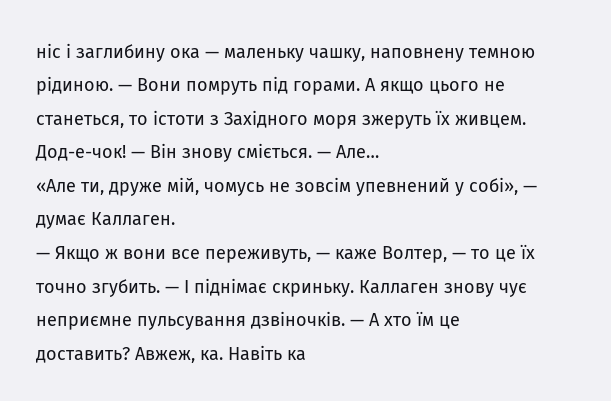ніс і заглибину ока — маленьку чашку, наповнену темною рідиною. — Вони помруть під горами. А якщо цього не станеться, то істоти з Західного моря зжеруть їх живцем. Дод-е-чок! — Він знову сміється. — Але…
«Але ти, друже мій, чомусь не зовсім упевнений у собі», — думає Каллаген.
— Якщо ж вони все переживуть, — каже Волтер, — то це їх точно згубить. — І піднімає скриньку. Каллаген знову чує неприємне пульсування дзвіночків. — А хто їм це доставить? Авжеж, ка. Навіть ка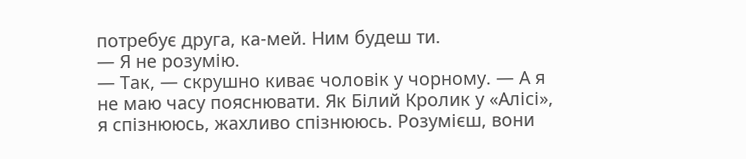потребує друга, ка-мей. Ним будеш ти.
— Я не розумію.
— Так, — скрушно киває чоловік у чорному. — А я не маю часу пояснювати. Як Білий Кролик у «Алісі», я спізнююсь, жахливо спізнююсь. Розумієш, вони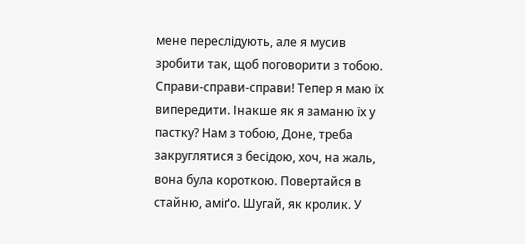мене переслідують, але я мусив зробити так, щоб поговорити з тобою. Справи-справи-справи! Тепер я маю їх випередити. Інакше як я заманю їх у пастку? Нам з тобою, Доне, треба закруглятися з бесідою, хоч, на жаль, вона була короткою. Повертайся в стайню, аміґо. Шугай, як кролик. У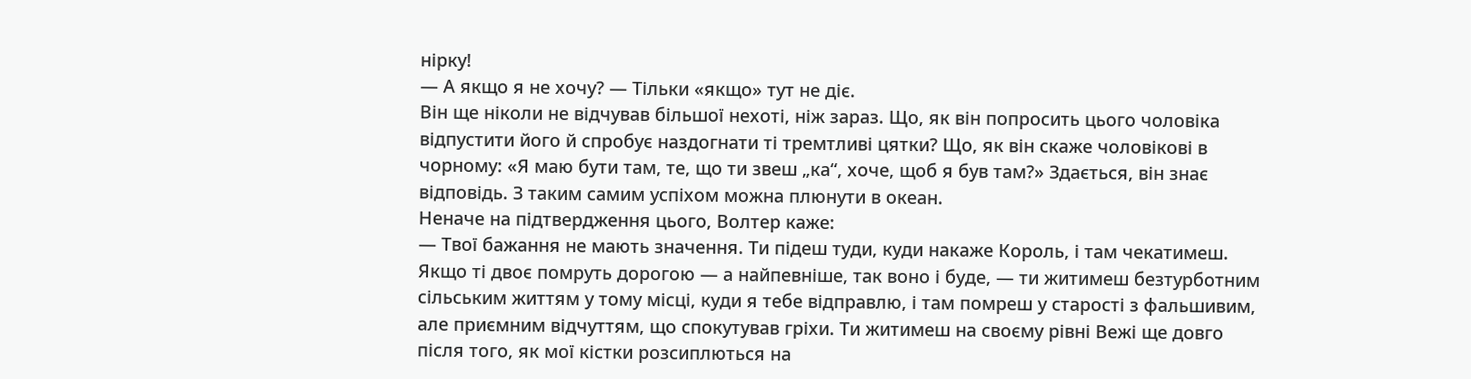нірку!
— А якщо я не хочу? — Тільки «якщо» тут не діє.
Він ще ніколи не відчував більшої нехоті, ніж зараз. Що, як він попросить цього чоловіка відпустити його й спробує наздогнати ті тремтливі цятки? Що, як він скаже чоловікові в чорному: «Я маю бути там, те, що ти звеш „ка“, хоче, щоб я був там?» Здається, він знає відповідь. З таким самим успіхом можна плюнути в океан.
Неначе на підтвердження цього, Волтер каже:
— Твої бажання не мають значення. Ти підеш туди, куди накаже Король, і там чекатимеш. Якщо ті двоє помруть дорогою — а найпевніше, так воно і буде, — ти житимеш безтурботним сільським життям у тому місці, куди я тебе відправлю, і там помреш у старості з фальшивим, але приємним відчуттям, що спокутував гріхи. Ти житимеш на своєму рівні Вежі ще довго після того, як мої кістки розсиплються на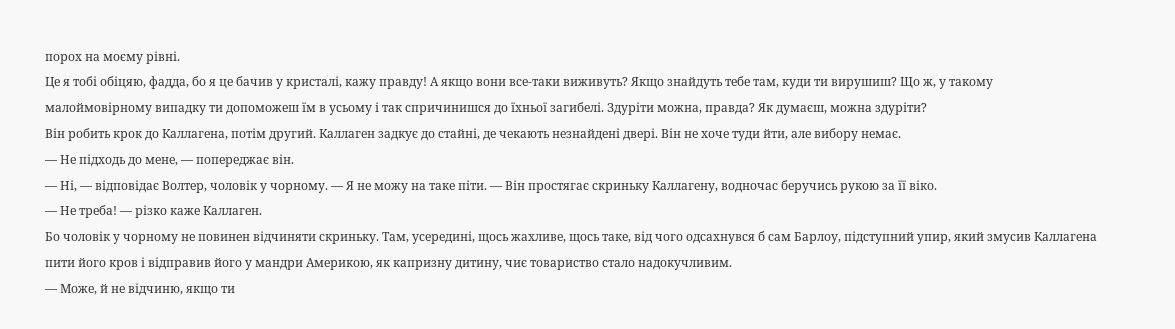порох на моєму рівні.
Це я тобі обіцяю, фадда, бо я це бачив у кристалі, кажу правду! А якщо вони все-таки виживуть? Якщо знайдуть тебе там, куди ти вирушиш? Що ж, у такому малоймовірному випадку ти допоможеш їм в усьому і так спричинишся до їхньої загибелі. Здуріти можна, правда? Як думаєш, можна здуріти?
Він робить крок до Каллагена, потім другий. Каллаген задкує до стайні, де чекають незнайдені двері. Він не хоче туди йти, але вибору немає.
— Не підходь до мене, — попереджає він.
— Ні, — відповідає Волтер, чоловік у чорному. — Я не можу на таке піти. — Він простягає скриньку Каллагену, водночас беручись рукою за її віко.
— Не треба! — різко каже Каллаген.
Бо чоловік у чорному не повинен відчиняти скриньку. Там, усередині, щось жахливе, щось таке, від чого одсахнувся б сам Барлоу, підступний упир, який змусив Каллагена пити його кров і відправив його у мандри Америкою, як капризну дитину, чиє товариство стало надокучливим.
— Може, й не відчиню, якщо ти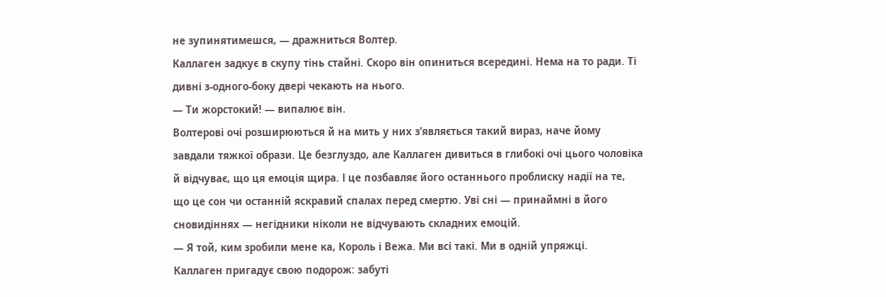не зупинятимешся, — дражниться Волтер.
Каллаген задкує в скупу тінь стайні. Скоро він опиниться всередині. Нема на то ради. Ті дивні з-одного-боку двері чекають на нього.
— Ти жорстокий! — випалює він.
Волтерові очі розширюються й на мить у них з’являється такий вираз, наче йому завдали тяжкої образи. Це безглуздо, але Каллаген дивиться в глибокі очі цього чоловіка й відчуває, що ця емоція щира. І це позбавляє його останнього проблиску надії на те, що це сон чи останній яскравий спалах перед смертю. Уві сні — принаймні в його сновидіннях — негідники ніколи не відчувають складних емоцій.
— Я той, ким зробили мене ка, Король і Вежа. Ми всі такі. Ми в одній упряжці.
Каллаген пригадує свою подорож: забуті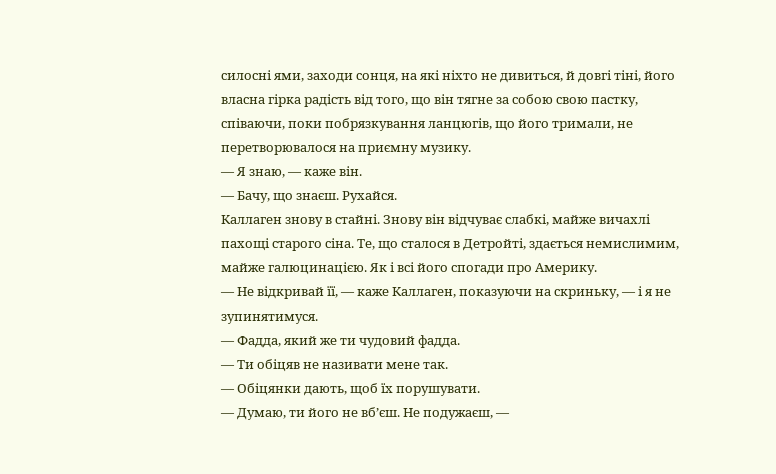силосні ями, заходи сонця, на які ніхто не дивиться, й довгі тіні, його власна гірка радість від того, що він тягне за собою свою пастку, співаючи, поки побрязкування ланцюгів, що його тримали, не перетворювалося на приємну музику.
— Я знаю, — каже він.
— Бачу, що знаєш. Рухайся.
Каллаген знову в стайні. Знову він відчуває слабкі, майже вичахлі пахощі старого сіна. Те, що сталося в Детройті, здається немислимим, майже галюцинацією. Як і всі його спогади про Америку.
— Не відкривай її, — каже Каллаген, показуючи на скриньку, — і я не зупинятимуся.
— Фадда, який же ти чудовий фадда.
— Ти обіцяв не називати мене так.
— Обіцянки дають, щоб їх порушувати.
— Думаю, ти його не вб’єш. Не подужаєш, —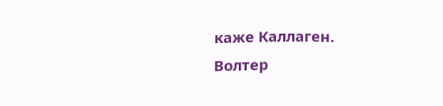каже Каллаген.
Волтер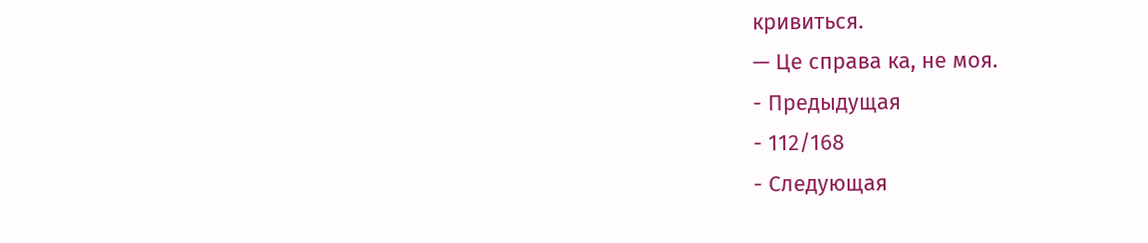кривиться.
— Це справа ка, не моя.
- Предыдущая
- 112/168
- Следующая